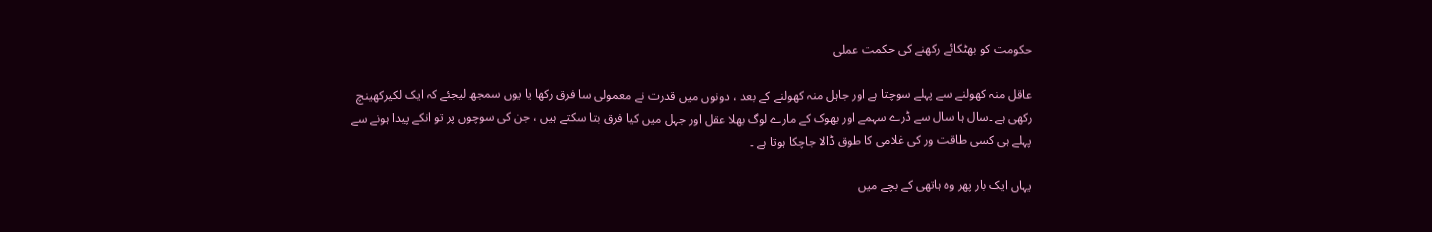حکومت کو بھٹکائے رکھنے کی حکمت عملی

عاقل منہ کھولنے سے پہلے سوچتا ہے اور جاہل منہ کھولنے کے بعد ، دونوں میں قدرت نے معمولی سا فرق رکھا یا یوں سمجھ لیجئے کہ ایک لکیرکھینچ رکھی ہے ۔سال ہا سال سے ڈرے سہمے اور بھوک کے مارے لوگ بھلا عقل اور جہل میں کیا فرق بتا سکتے ہیں ، جن کی سوچوں پر تو انکے پیدا ہونے سے پہلے ہی کسی طاقت ور کی غلامی کا طوق ڈالا جاچکا ہوتا ہے ۔

یہاں ایک بار پھر وہ ہاتھی کے بچے میں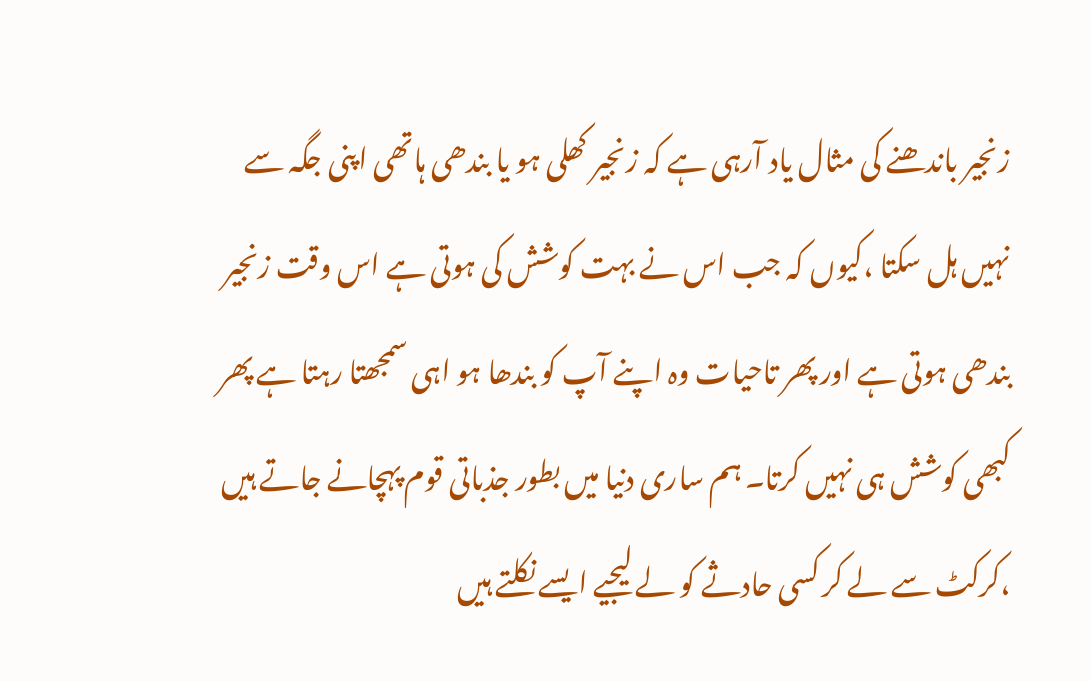زنجیر باندھنے کی مثال یاد آرہی ہے کہ زنجیر کھلی ہو یا بندھی ہاتھی اپنی جگہ سے نہیں ہل سکتا ،کیوں کہ جب اس نے بہت کوشش کی ہوتی ہے اس وقت زنجیر بندھی ہوتی ہے اور پھر تاحیات وہ اپنے آپ کو بندھا ہو اہی سمجھتا رہتا ہے پھر کبھی کوشش ہی نہیں کرتا۔ ہم ساری دنیا میں بطور جذباتی قوم پہچانے جاتے ہیں ،کرکٹ سے لے کر کسی حادثے کو لے لیجیے ایسے نکلتے ہیں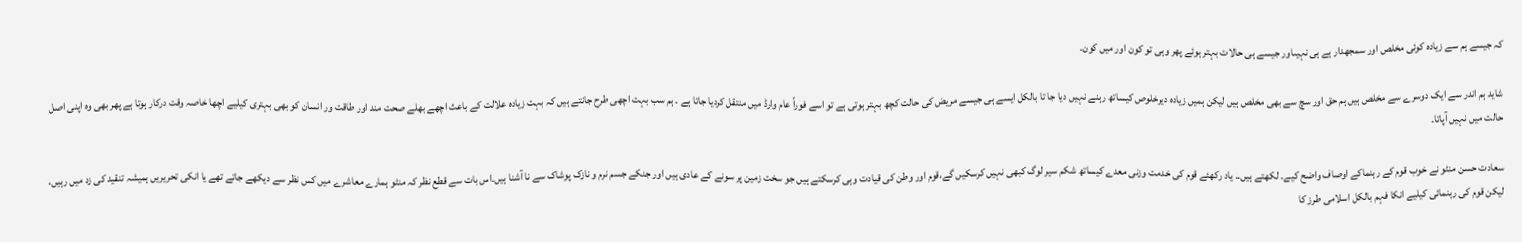کہ جیسے ہم سے زیادہ کوئی مخلص اور سمجھدار ہے ہی نہیںاور جیسے ہی حالات بہتر ہوئے پھر وہی تو کون اور میں کون۔

شاید ہم اندر سے ایک دوسرے سے مخلص ہیں ہم حق اور سچ سے بھی مخلص ہیں لیکن ہمیں زیادہ دیرخلوص کیساتھ رہنے نہیں دیا جا تا بالکل ایسے ہی جیسے مریض کی حالت کچھ بہتر ہوتی ہے تو اسے فوراً عام وارڈ میں منتقل کردیا جاتا ہے ۔ ہم سب بہت اچھی طرح جانتے ہیں کہ بہت زیادہ علالت کے باعث اچھے بھلے صحت مند اور طاقت ور انسان کو بھی بہتری کیلیے اچھا خاصہ وقت درکار ہوتا ہے پھر بھی وہ اپنی اصل حالت میں نہیں آپاتا۔

سعادت حسن منٹو نے خوب قوم کے رہنماکے اوصاف واضح کیے۔ لکھتے ہیں.. یاد رکھئے قوم کی خدمت وزنی معدے کیساتھ شکم سیر لوگ کبھی نہیں کرسکیں گے،قوم اور وطن کی قیادت وہی کرسکتے ہیں جو سخت زمین پر سونے کے عادی ہیں اور جنکے جسم نرم و نازک پوشاک سے نا آشنا ہیں۔اس بات سے قطع نظر کہ منٹو ہمارے معاشرے میں کس نظر سے دیکھے جاتے تھے یا انکی تحریریں ہمیشہ تنقید کی زد میں رہیں، لیکن قوم کی رہنمائی کیلیے انکا فہم بالکل اسلامی طرز کا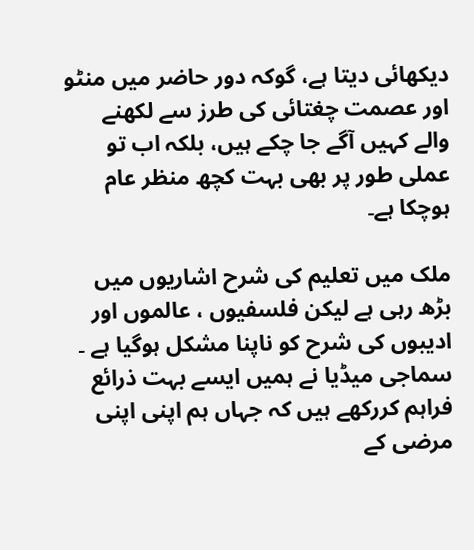دیکھائی دیتا ہے، گوکہ دور حاضر میں منٹو اور عصمت چغتائی کی طرز سے لکھنے والے کہیں آگے جا چکے ہیں، بلکہ اب تو عملی طور پر بھی بہت کچھ منظر عام ہوچکا ہے۔

ملک میں تعلیم کی شرح اشاریوں میں بڑھ رہی ہے لیکن فلسفیوں ، عالموں اور ادیبوں کی شرح کو ناپنا مشکل ہوگیا ہے ۔ سماجی میڈیا نے ہمیں ایسے بہت ذرائع فراہم کررکھے ہیں کہ جہاں ہم اپنی اپنی مرضی کے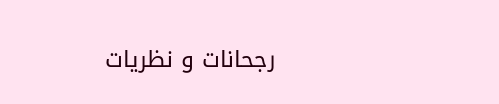رجحانات و نظریات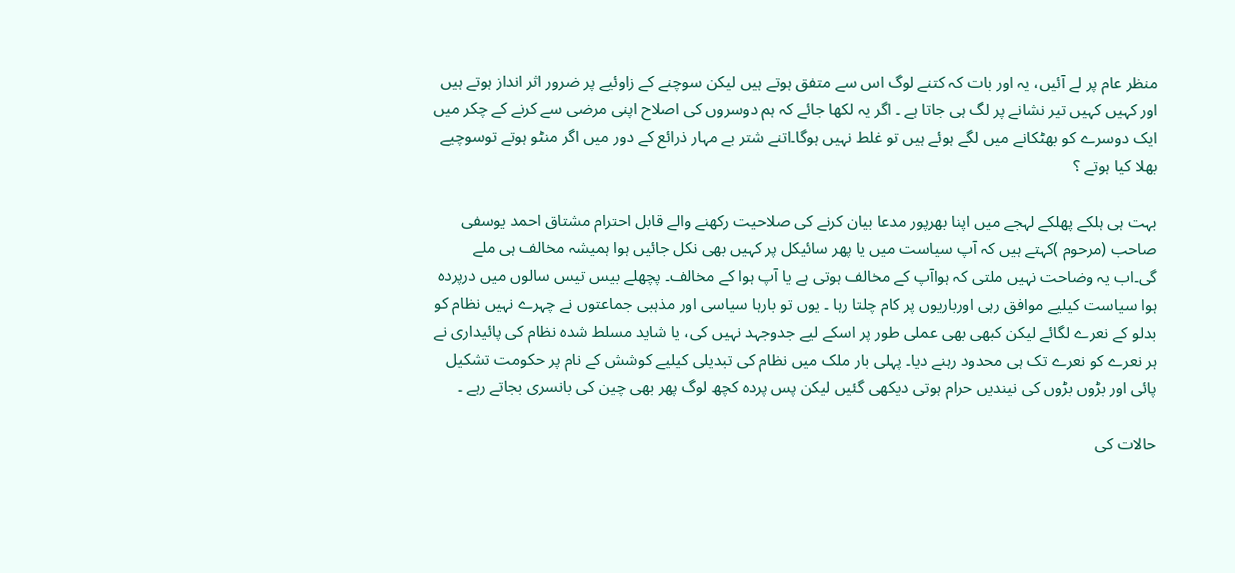منظر عام پر لے آئیں، یہ اور بات کہ کتنے لوگ اس سے متفق ہوتے ہیں لیکن سوچنے کے زاوئیے پر ضرور اثر انداز ہوتے ہیں اور کہیں کہیں تیر نشانے پر لگ ہی جاتا ہے ۔ اگر یہ لکھا جائے کہ ہم دوسروں کی اصلاح اپنی مرضی سے کرنے کے چکر میں ایک دوسرے کو بھٹکانے میں لگے ہوئے ہیں تو غلط نہیں ہوگا۔اتنے شتر بے مہار ذرائع کے دور میں اگر منٹو ہوتے توسوچیے بھلا کیا ہوتے ؟

بہت ہی ہلکے پھلکے لہجے میں اپنا بھرپور مدعا بیان کرنے کی صلاحیت رکھنے والے قابل احترام مشتاق احمد یوسفی صاحب (مرحوم )کہتے ہیں کہ آپ سیاست میں یا پھر سائیکل پر کہیں بھی نکل جائیں ہوا ہمیشہ مخالف ہی ملے گی۔اب یہ وضاحت نہیں ملتی کہ ہواآپ کے مخالف ہوتی ہے یا آپ ہوا کے مخالف۔ پچھلے بیس تیس سالوں میں درپردہ ہوا سیاست کیلیے موافق رہی اورباریوں پر کام چلتا رہا ۔ یوں تو بارہا سیاسی اور مذہبی جماعتوں نے چہرے نہیں نظام کو بدلو کے نعرے لگائے لیکن کبھی بھی عملی طور پر اسکے لیے جدوجہد نہیں کی، یا شاید مسلط شدہ نظام کی پائیداری نے ہر نعرے کو نعرے تک ہی محدود رہنے دیا۔ پہلی بار ملک میں نظام کی تبدیلی کیلیے کوشش کے نام پر حکومت تشکیل پائی اور بڑوں بڑوں کی نیندیں حرام ہوتی دیکھی گئیں لیکن پس پردہ کچھ لوگ پھر بھی چین کی بانسری بجاتے رہے ۔

حالات کی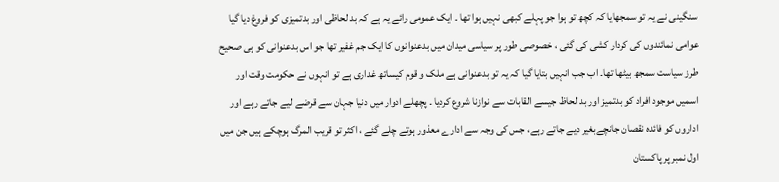سنگینی نے یہ تو سمجھایا کہ کچھ تو ہوا جو پہلے کبھی نہیں ہوا تھا ۔ ایک عمومی رائے یہ ہے کہ بد لحاظی اور بدتمیزی کو فروغ دیا گیا عوامی نمائندوں کی کردار کشی کی گئی ، خصوصی طور پر سیاسی میدان میں بدعنوانوں کا ایک جم غفیر تھا جو اس بدعنوانی کو ہی صحیح طرز سیاست سمجھ بیٹھا تھا۔ اب جب انہیں بتایا گیا کہ یہ تو بدعنوانی ہے ملک و قوم کیساتھ غداری ہے تو انہوں نے حکومت وقت اور اسمیں موجود افراد کو بدتمیز اور بد لحاظ جیسے القابات سے نوازنا شروع کردیا ۔ پچھلے ادوار میں دنیا جہان سے قرضے لیے جاتے رہے اور اداروں کو فائدہ نقصان جانچےبغیر دیے جاتے رہے، جس کی وجہ سے ادارے معذور ہوتے چلے گئے ، اکثر تو قریب المرگ ہوچکے ہیں جن میں اول نمبر پر پاکستان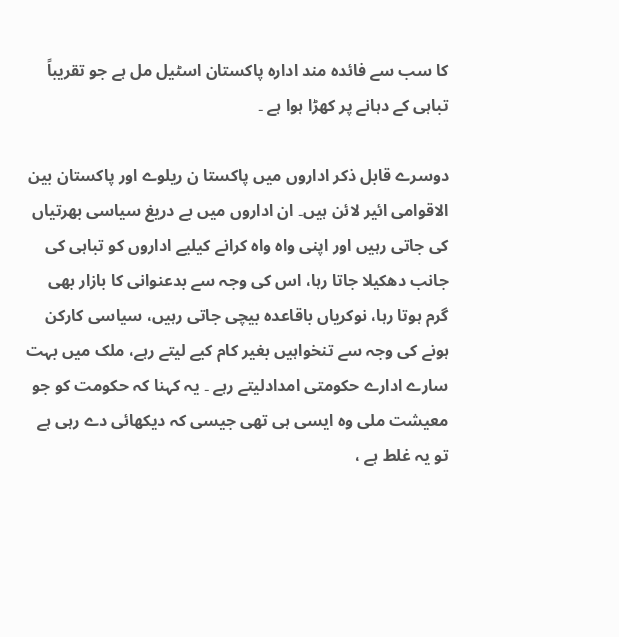کا سب سے فائدہ مند ادارہ پاکستان اسٹیل مل ہے جو تقریباً تباہی کے دہانے پر کھڑا ہوا ہے ۔

دوسرے قابل ذکر اداروں میں پاکستا ن ریلوے اور پاکستان بین الاقوامی ائیر لائن ہیں۔ ان اداروں میں بے دریغ سیاسی بھرتیاں کی جاتی رہیں اور اپنی واہ واہ کرانے کیلیے اداروں کو تباہی کی جانب دھکیلا جاتا رہا، اس کی وجہ سے بدعنوانی کا بازار بھی گرم ہوتا رہا، نوکریاں باقاعدہ بیچی جاتی رہیں، سیاسی کارکن ہونے کی وجہ سے تنخواہیں بغیر کام کیے لیتے رہے، ملک میں بہت سارے ادارے حکومتی امدادلیتے رہے ۔ یہ کہنا کہ حکومت کو جو معیشت ملی وہ ایسی ہی تھی جیسی کہ دیکھائی دے رہی ہے تو یہ غلط ہے ،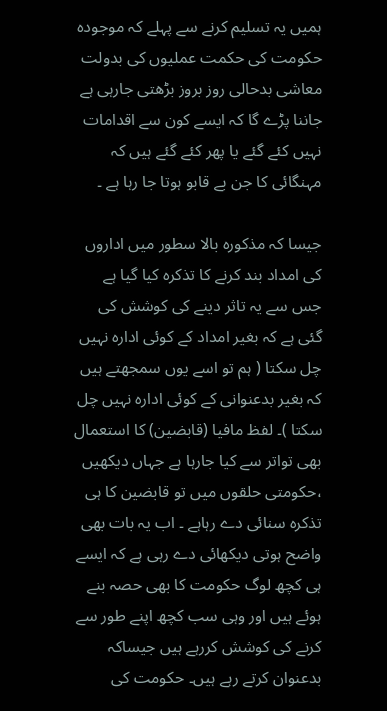ہمیں یہ تسلیم کرنے سے پہلے کہ موجودہ حکومت کی حکمت عملیوں کی بدولت معاشی بدحالی روز بروز بڑھتی جارہی ہے جاننا پڑے گا کہ ایسے کون سے اقدامات نہیں کئے گئے یا پھر کئے گئے ہیں کہ مہنگائی کا جن بے قابو ہوتا جا رہا ہے ۔

جیسا کہ مذکورہ بالا سطور میں اداروں کی امداد بند کرنے کا تذکرہ کیا گیا ہے جس سے یہ تاثر دینے کی کوشش کی گئی ہے کہ بغیر امداد کے کوئی ادارہ نہیں چل سکتا ( ہم تو اسے یوں سمجھتے ہیں کہ بغیر بدعنوانی کے کوئی ادارہ نہیں چل سکتا )۔ لفظ مافیا (قابضین) کا استعمال بھی تواتر سے کیا جارہا ہے جہاں دیکھیں ،حکومتی حلقوں میں تو قابضین کا ہی تذکرہ سنائی دے رہاہے ۔ اب یہ بات بھی واضح ہوتی دیکھائی دے رہی ہے کہ ایسے ہی کچھ لوگ حکومت کا بھی حصہ بنے ہوئے ہیں اور وہی سب کچھ اپنے طور سے کرنے کی کوشش کررہے ہیں جیساکہ بدعنوان کرتے رہے ہیں۔ حکومت کی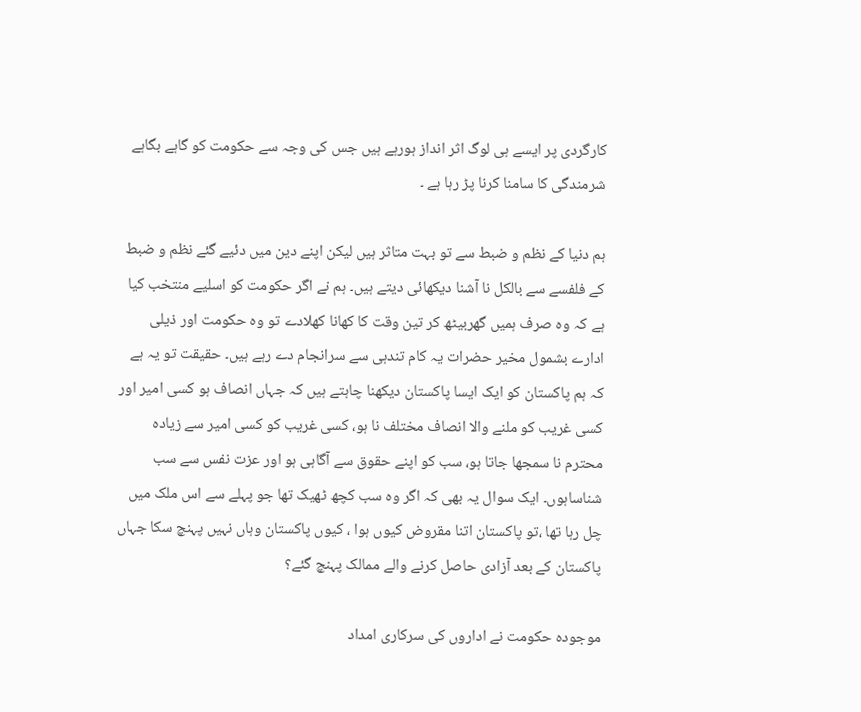کارگردی پر ایسے ہی لوگ اثر انداز ہورہے ہیں جس کی وجہ سے حکومت کو گاہے بگاہے شرمندگی کا سامنا کرنا پڑ رہا ہے ۔

ہم دنیا کے نظم و ضبط سے تو بہت متاثر ہیں لیکن اپنے دین میں دئیے گئے نظم و ضبط کے فلفسے سے بالکل نا آشنا دیکھائی دیتے ہیں۔ ہم نے اگر حکومت کو اسلیے منتخب کیا ہے کہ وہ صرف ہمیں گھربیٹھ کر تین وقت کا کھانا کھلادے تو وہ حکومت اور ذیلی ادارے بشمول مخیر حضرات یہ کام تندہی سے سرانجام دے رہے ہیں۔ حقیقت تو یہ ہے کہ ہم پاکستان کو ایک ایسا پاکستان دیکھنا چاہتے ہیں کہ جہاں انصاف ہو کسی امیر اور کسی غریب کو ملنے والا انصاف مختلف نا ہو، کسی غریب کو کسی امیر سے زیادہ محترم نا سمجھا جاتا ہو، سب کو اپنے حقوق سے آگاہی ہو اور عزت نفس سے سب شناساہوں۔ ایک سوال یہ بھی کہ اگر وہ سب کچھ ٹھیک تھا جو پہلے سے اس ملک میں چل رہا تھا ،تو پاکستان اتنا مقروض کیوں ہوا ، کیوں پاکستان وہاں نہیں پہنچ سکا جہاں پاکستان کے بعد آزادی حاصل کرنے والے ممالک پہنچ گئے؟

موجودہ حکومت نے اداروں کی سرکاری امداد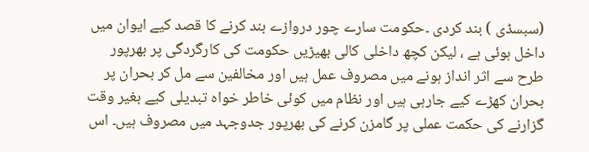(سبسڈی ) بند کردی ۔حکومت سارے چور دروازے بند کرنے کا قصد کیے ایوان میں داخل ہوئی ہے ، لیکن کچھ داخلی کالی بھیڑیں حکومت کی کارگردگی پر بھرپور طرح سے اثر انداز ہونے میں مصروف عمل ہیں اور مخالفین سے مل کر بحران پر بحران کھڑے کیے جارہی ہیں اور نظام میں کوئی خاطر خواہ تبدیلی کیے بغیر وقت گزارنے کی حکمت عملی پر گامزن کرنے کی بھرپور جدوجہد میں مصروف ہیں۔ اس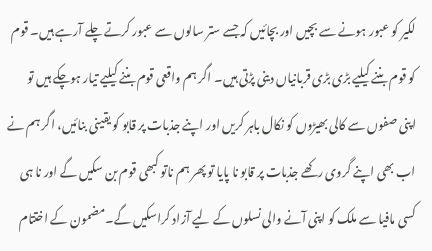لکیر کو عبور ہونے سے بچیں اور بچائیں کہ جسے ستر سالوں سے عبور کرتے چلے آرہے ہیں۔ قوم کو قوم بننے کیلیے بڑی بڑی قربانیاں دینی پڑتی ہیں۔ اگر ہم واقعی قوم بننے کیلیے تیار ہوچکے ہیں تو اپنی صفوں سے کالی بھیڑوں کو نکال باہر کریں اور اپنے جذبات پر قابو کو یقینی بنائیں، اگر ہم نے اب بھی اپنے گروی رکھے جذبات پر قابو نا پایا تو پھر ہم ناتو کبھی قوم بن سکیں گے اور نا ہی کسی مافیا سے ملک کو اپنی آنے والی نسلوں کے لیے آزاد کراسکیں گے۔مضمون کے اختتام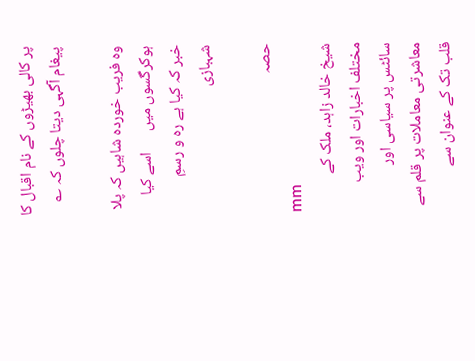پر کالی بھیڑوں کے نام اقبال کا پیغام آگہی دیتا چلوں کہ ؎

وہ فریب خوردہ شاہیں کہ پلا ہوکرگسوں میں      اسے کیا خبر کہ کیا ہے رہ و رسمِ شہبازی

حصہ
mm
شیخ خالد زاہد، ملک کے مختلف اخبارات اور ویب سائٹس پر سیاسی اور معاشرتی معاملات پر قلم سے قلب تک کے عنوان سے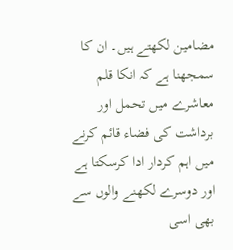مضامین لکھتے ہیں۔ ان کا سمجھنا ہے کہ انکا قلم معاشرے میں تحمل اور برداشت کی فضاء قائم کرنے میں اہم کردار ادا کرسکتا ہے اور دوسرے لکھنے والوں سے بھی اسی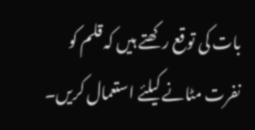بات کی توقع رکھتے ہیں کہ قلم کو نفرت مٹانے کیلئے استعمال کریں۔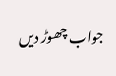جواب چھوڑ دیں